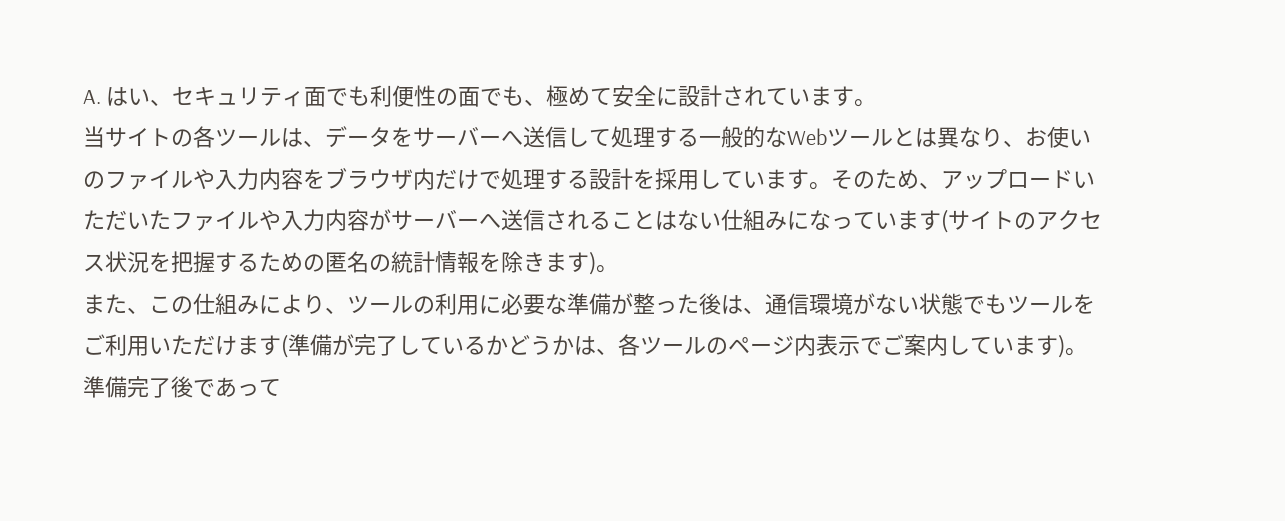A. はい、セキュリティ面でも利便性の面でも、極めて安全に設計されています。
当サイトの各ツールは、データをサーバーへ送信して処理する一般的なWebツールとは異なり、お使いのファイルや入力内容をブラウザ内だけで処理する設計を採用しています。そのため、アップロードいただいたファイルや入力内容がサーバーへ送信されることはない仕組みになっています(サイトのアクセス状況を把握するための匿名の統計情報を除きます)。
また、この仕組みにより、ツールの利用に必要な準備が整った後は、通信環境がない状態でもツールをご利用いただけます(準備が完了しているかどうかは、各ツールのページ内表示でご案内しています)。準備完了後であって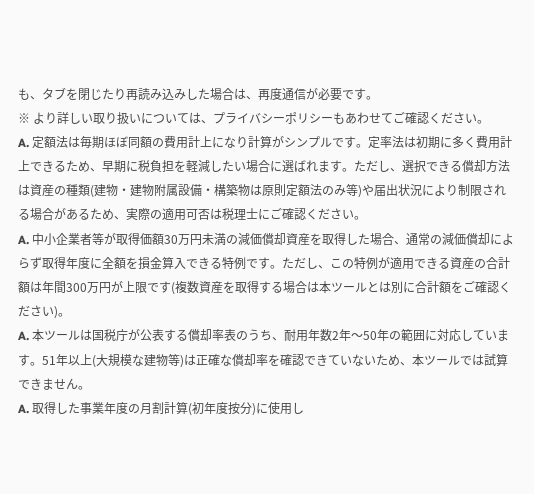も、タブを閉じたり再読み込みした場合は、再度通信が必要です。
※ より詳しい取り扱いについては、プライバシーポリシーもあわせてご確認ください。
A. 定額法は毎期ほぼ同額の費用計上になり計算がシンプルです。定率法は初期に多く費用計上できるため、早期に税負担を軽減したい場合に選ばれます。ただし、選択できる償却方法は資産の種類(建物・建物附属設備・構築物は原則定額法のみ等)や届出状況により制限される場合があるため、実際の適用可否は税理士にご確認ください。
A. 中小企業者等が取得価額30万円未満の減価償却資産を取得した場合、通常の減価償却によらず取得年度に全額を損金算入できる特例です。ただし、この特例が適用できる資産の合計額は年間300万円が上限です(複数資産を取得する場合は本ツールとは別に合計額をご確認ください)。
A. 本ツールは国税庁が公表する償却率表のうち、耐用年数2年〜50年の範囲に対応しています。51年以上(大規模な建物等)は正確な償却率を確認できていないため、本ツールでは試算できません。
A. 取得した事業年度の月割計算(初年度按分)に使用し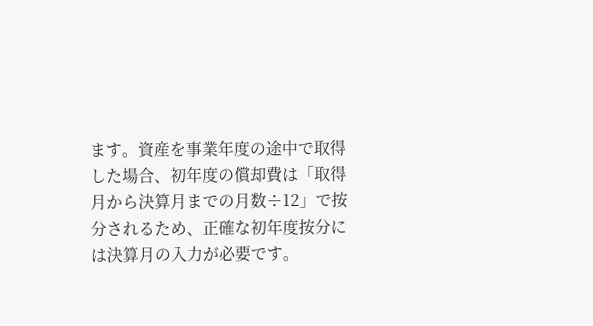ます。資産を事業年度の途中で取得した場合、初年度の償却費は「取得月から決算月までの月数÷12」で按分されるため、正確な初年度按分には決算月の入力が必要です。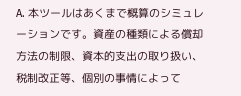A. 本ツールはあくまで概算のシミュレーションです。資産の種類による償却方法の制限、資本的支出の取り扱い、税制改正等、個別の事情によって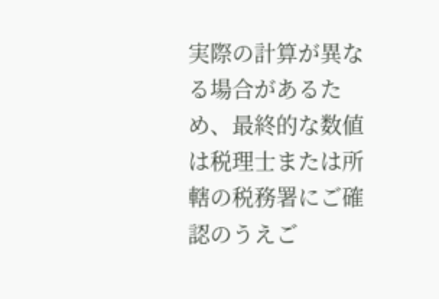実際の計算が異なる場合があるため、最終的な数値は税理士または所轄の税務署にご確認のうえご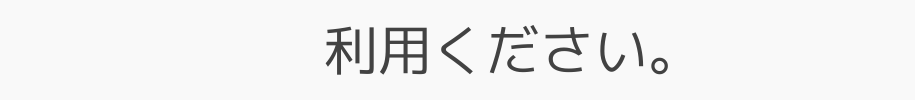利用ください。